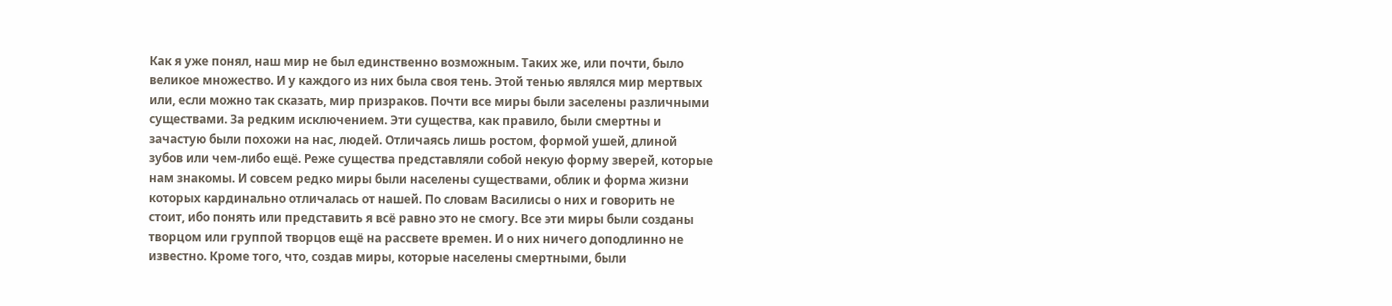Как я уже понял, наш мир не был единственно возможным. Таких же, или почти, было великое множество. И у каждого из них была своя тень. Этой тенью являлся мир мертвых или, если можно так сказать, мир призраков. Почти все миры были заселены различными существами. За редким исключением. Эти существа, как правило, были смертны и зачастую были похожи на нас, людей. Отличаясь лишь ростом, формой ушей, длиной зубов или чем-либо ещё. Реже существа представляли собой некую форму зверей, которые нам знакомы. И совсем редко миры были населены существами, облик и форма жизни которых кардинально отличалась от нашей. По словам Василисы о них и говорить не стоит, ибо понять или представить я всё равно это не смогу. Все эти миры были созданы творцом или группой творцов ещё на рассвете времен. И о них ничего доподлинно не известно. Кроме того, что, создав миры, которые населены смертными, были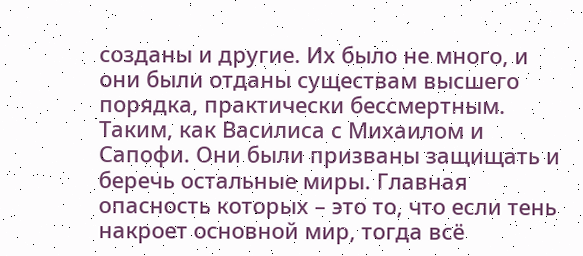созданы и другие. Их было не много, и они были отданы существам высшего порядка, практически бессмертным. Таким, как Василиса с Михаилом и Сапофи. Они были призваны защищать и беречь остальные миры. Главная опасность которых – это то, что если тень накроет основной мир, тогда всё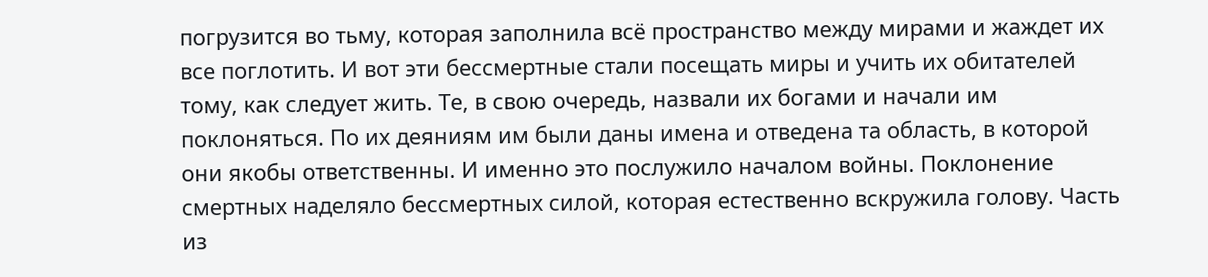погрузится во тьму, которая заполнила всё пространство между мирами и жаждет их все поглотить. И вот эти бессмертные стали посещать миры и учить их обитателей тому, как следует жить. Те, в свою очередь, назвали их богами и начали им поклоняться. По их деяниям им были даны имена и отведена та область, в которой они якобы ответственны. И именно это послужило началом войны. Поклонение смертных наделяло бессмертных силой, которая естественно вскружила голову. Часть из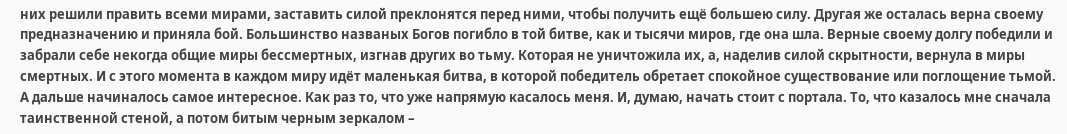них решили править всеми мирами, заставить силой преклонятся перед ними, чтобы получить ещё большею силу. Другая же осталась верна своему предназначению и приняла бой. Большинство названых Богов погибло в той битве, как и тысячи миров, где она шла. Верные своему долгу победили и забрали себе некогда общие миры бессмертных, изгнав других во тьму. Которая не уничтожила их, а, наделив силой скрытности, вернула в миры смертных. И с этого момента в каждом миру идёт маленькая битва, в которой победитель обретает спокойное существование или поглощение тьмой.
А дальше начиналось самое интересное. Как раз то, что уже напрямую касалось меня. И, думаю, начать стоит с портала. То, что казалось мне сначала таинственной стеной, а потом битым черным зеркалом –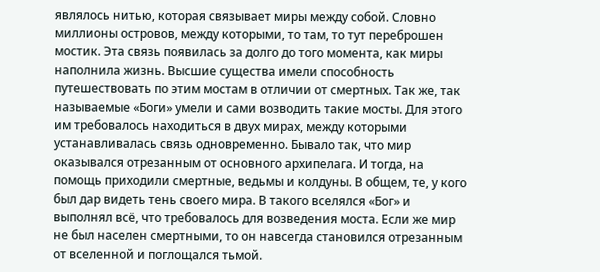являлось нитью, которая связывает миры между собой. Словно миллионы островов, между которыми, то там, то тут переброшен мостик. Эта связь появилась за долго до того момента, как миры наполнила жизнь. Высшие существа имели способность путешествовать по этим мостам в отличии от смертных. Так же, так называемые «Боги» умели и сами возводить такие мосты. Для этого им требовалось находиться в двух мирах, между которыми устанавливалась связь одновременно. Бывало так, что мир оказывался отрезанным от основного архипелага. И тогда, на помощь приходили смертные, ведьмы и колдуны. В общем, те, у кого был дар видеть тень своего мира. В такого вселялся «Бог» и выполнял всё, что требовалось для возведения моста. Если же мир не был населен смертными, то он навсегда становился отрезанным от вселенной и поглощался тьмой.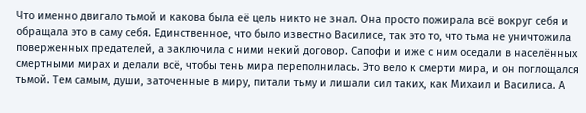Что именно двигало тьмой и какова была её цель никто не знал. Она просто пожирала всё вокруг себя и обращала это в саму себя. Единственное, что было известно Василисе, так это то, что тьма не уничтожила поверженных предателей, а заключила с ними некий договор. Сапофи и иже с ним оседали в населённых смертными мирах и делали всё, чтобы тень мира переполнилась. Это вело к смерти мира, и он поглощался тьмой. Тем самым, души, заточенные в миру, питали тьму и лишали сил таких, как Михаил и Василиса. А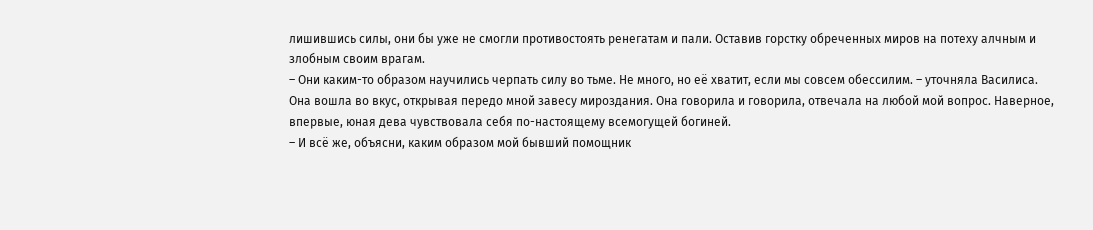лишившись силы, они бы уже не смогли противостоять ренегатам и пали. Оставив горстку обреченных миров на потеху алчным и злобным своим врагам.
– Они каким-то образом научились черпать силу во тьме. Не много, но её хватит, если мы совсем обессилим. – уточняла Василиса.
Она вошла во вкус, открывая передо мной завесу мироздания. Она говорила и говорила, отвечала на любой мой вопрос. Наверное, впервые, юная дева чувствовала себя по-настоящему всемогущей богиней.
– И всё же, объясни, каким образом мой бывший помощник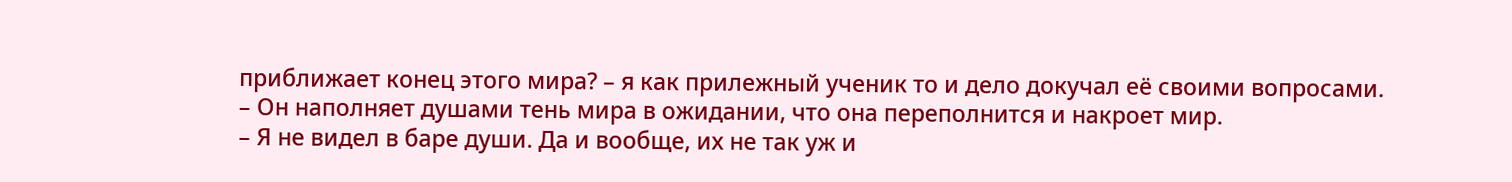приближает конец этого мира? – я как прилежный ученик то и дело докучал её своими вопросами.
– Он наполняет душами тень мира в ожидании, что она переполнится и накроет мир.
– Я не видел в баре души. Да и вообще, их не так уж и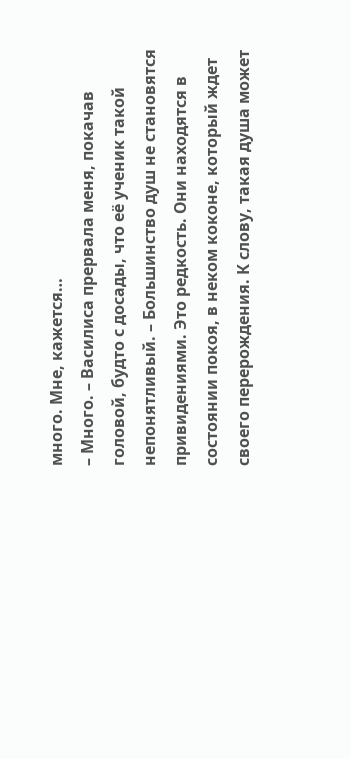много. Мне, кажется…
– Много. – Василиса прервала меня, покачав головой, будто с досады, что её ученик такой непонятливый. – Большинство душ не становятся привидениями. Это редкость. Они находятся в состоянии покоя, в неком коконе, который ждет своего перерождения. К слову, такая душа может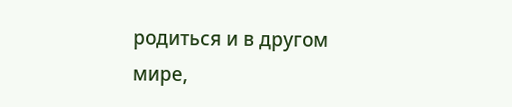родиться и в другом мире,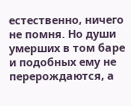естественно, ничего не помня. Но души умерших в том баре и подобных ему не перерождаются, а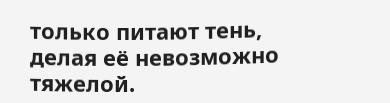только питают тень, делая её невозможно тяжелой.